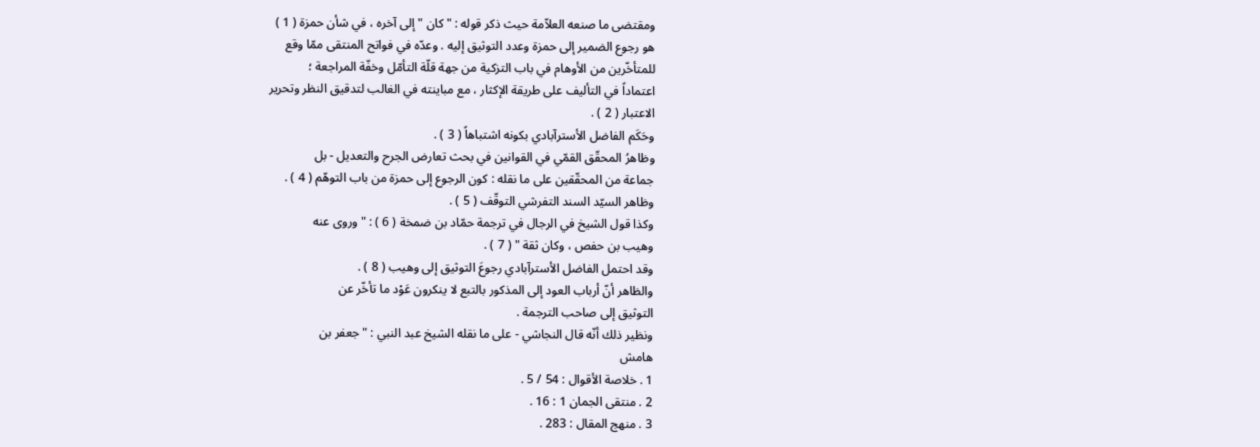ومقتضى ما صنعه العلاّمة حيث ذكر قوله : " كان " إلى آخره ، في شأن حمزة ( 1 )
هو رجوع الضمير إلى حمزة وعدد التوثيق إليه . وعدّه في فواتح المنتقى ممّا وقع
للمتأخّرين من الأوهام في باب التزكية من جهة قلّة التأمّل وخفّة المراجعة ؛
اعتماداً في التأليف على طريقة الإكثار ، مع مباينته في الغالب لتدقيق النظر وتحرير
الاعتبار ( 2 ) .
وحَكَم الفاضل الأسترآبادي بكونه اشتباهاً ( 3 ) .
وظاهرُ المحقّق القمّي في القوانين في بحث تعارض الجرح والتعديل - بل
جماعة من المحقّقين على ما نقله : كون الرجوع إلى حمزة من باب التوهّم ( 4 ) .
وظاهر السيّد السند التفرشي التوقّف ( 5 ) .
وكذا قول الشيخ في الرجال في ترجمة حمّاد بن ضمخة ( 6 ) : " وروى عنه
وهيب بن حفص ، وكان ثقة " ( 7 ) .
وقد احتمل الفاضل الأسترآبادي رجوعَ التوثيق إلى وهيب ( 8 ) .
والظاهر أنّ أرباب العود إلى المذكور بالتبع لا ينكرون عَوْد ما تأخّر عن
التوثيق إلى صاحب الترجمة .
ونظير ذلك أنّه قال النجاشي - على ما نقله الشيخ عبد النبي : " جعفر بن
هامش
1 . خلاصة الأقوال : 54 / 5 .
2 . منتقى الجمان 1 : 16 .
3 . منهج المقال : 283 .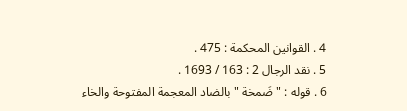4 . القوانين المحكمة : 475 .
5 . نقد الرجال 2 : 163 / 1693 .
6 . قوله : " ضَمخة " بالضاد المعجمة المفتوحة والخاء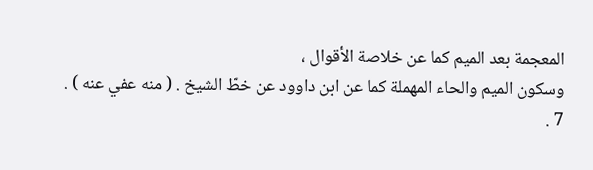المعجمة بعد الميم كما عن خلاصة الأقوال ،
وسكون الميم والحاء المهملة كما عن ابن داوود عن خطّ الشيخ . ( منه عفي عنه ) .
7 .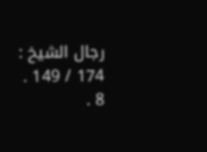رجال الشيخ : 174 / 149 .
8 .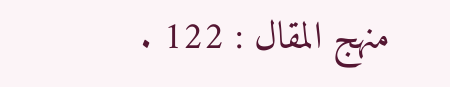منهج المقال : 122 .